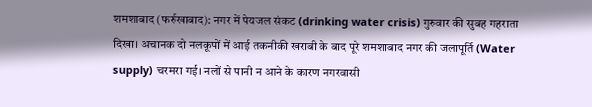शमशाबाद (फर्रुखाबाद): नगर में पेयजल संकट (drinking water crisis) गुरुवार की सुबह गहराता दिखा। अचानक दो नलकूपों में आई तकनीकी खराबी के बाद पूरे शमशाबाद नगर की जलापूर्ति (Water supply) चरमरा गई। नलों से पानी न आने के कारण नगरवासी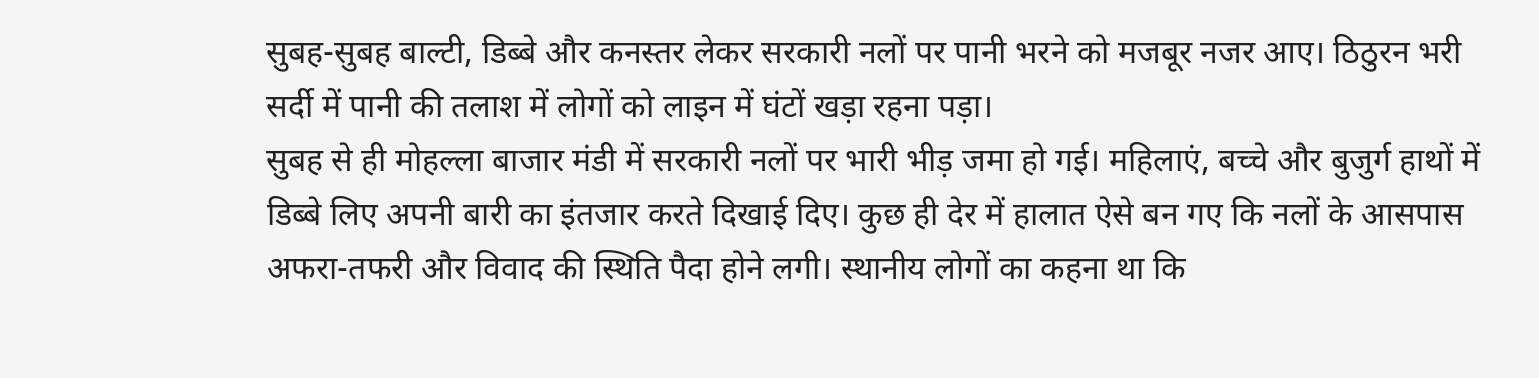सुबह-सुबह बाल्टी, डिब्बे और कनस्तर लेकर सरकारी नलों पर पानी भरने को मजबूर नजर आए। ठिठुरन भरी सर्दी में पानी की तलाश में लोगों को लाइन में घंटों खड़ा रहना पड़ा।
सुबह से ही मोहल्ला बाजार मंडी में सरकारी नलों पर भारी भीड़ जमा हो गई। महिलाएं, बच्चे और बुजुर्ग हाथों में डिब्बे लिए अपनी बारी का इंतजार करते दिखाई दिए। कुछ ही देर में हालात ऐसे बन गए कि नलों के आसपास अफरा-तफरी और विवाद की स्थिति पैदा होने लगी। स्थानीय लोगों का कहना था कि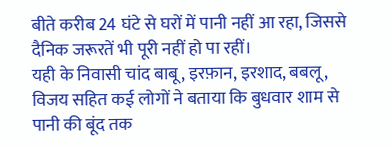बीते करीब 24 घंटे से घरों में पानी नहीं आ रहा, जिससे दैनिक जरूरतें भी पूरी नहीं हो पा रहीं।
यही के निवासी चांद बाबू, इरफ़ान, इरशाद, बबलू, विजय सहित कई लोगों ने बताया कि बुधवार शाम से पानी की बूंद तक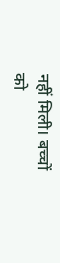नहीं मिली। बच्चों को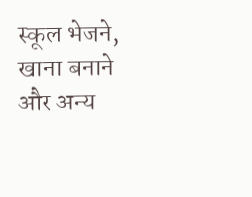स्कूल भेजने, खाना बनाने और अन्य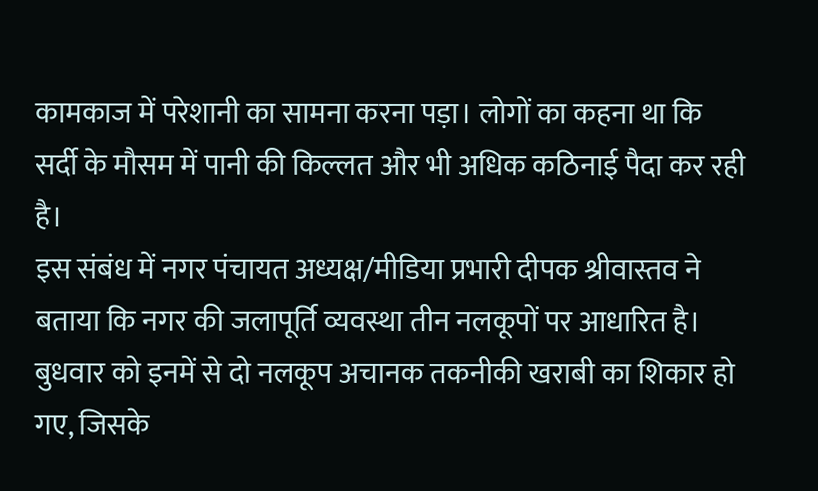कामकाज में परेशानी का सामना करना पड़ा। लोगों का कहना था कि सर्दी के मौसम में पानी की किल्लत और भी अधिक कठिनाई पैदा कर रही है।
इस संबंध में नगर पंचायत अध्यक्ष/मीडिया प्रभारी दीपक श्रीवास्तव ने बताया कि नगर की जलापूर्ति व्यवस्था तीन नलकूपों पर आधारित है। बुधवार को इनमें से दो नलकूप अचानक तकनीकी खराबी का शिकार हो गए, जिसके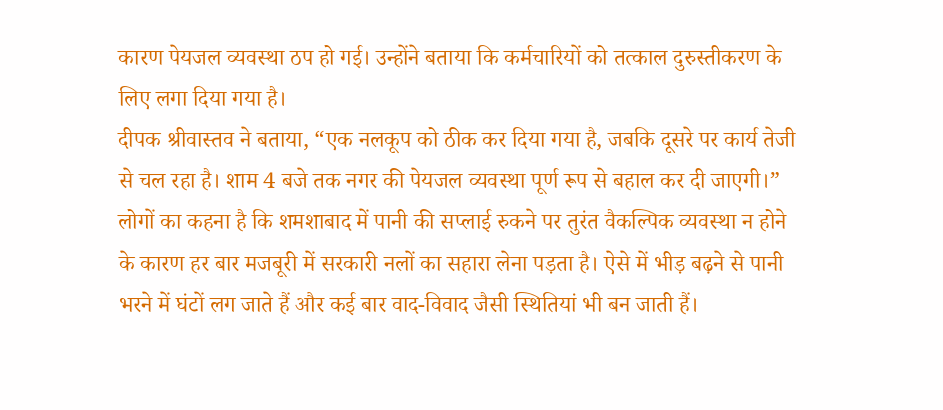कारण पेयजल व्यवस्था ठप हो गई। उन्होंने बताया कि कर्मचारियों को तत्काल दुरुस्तीकरण के लिए लगा दिया गया है।
दीपक श्रीवास्तव ने बताया, “एक नलकूप को ठीक कर दिया गया है, जबकि दूसरे पर कार्य तेजी से चल रहा है। शाम 4 बजे तक नगर की पेयजल व्यवस्था पूर्ण रूप से बहाल कर दी जाएगी।” लोगों का कहना है कि शमशाबाद में पानी की सप्लाई रुकने पर तुरंत वैकल्पिक व्यवस्था न होने के कारण हर बार मजबूरी में सरकारी नलों का सहारा लेना पड़ता है। ऐसे में भीड़ बढ़ने से पानी भरने में घंटों लग जाते हैं और कई बार वाद-विवाद जैसी स्थितियां भी बन जाती हैं।